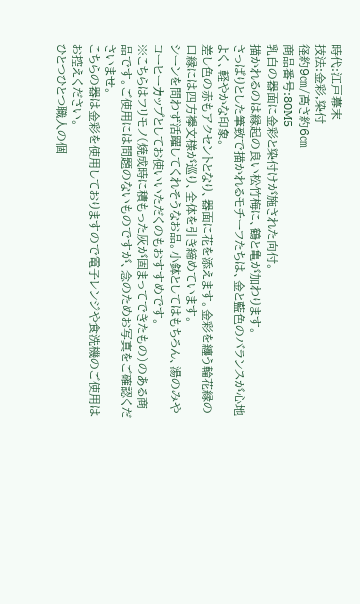時代:江戸幕末
技法:金彩,染付
径約9㎝/高さ約6㎝
商品番号:80M5
乳白の器面に金彩と染付けが施された向付。
描かれるのは縁起の良い松竹梅に、鶴と亀が加わります。
さっぱりとした筆致で描かれるモチーフたちは、金と藍色のバランスが心地よく、軽やかな印象。
差し色の赤もアクセントとなり、器面に花を添えます。金彩を纏う輪花縁の口縁には四方襷文様が巡り、全体を引き締めています。
シーンを問わず活躍してくれそうなお品。小鉢としてはもちろん、湯のみやコーヒーカップとしてお使いいただくのもおすすめです。
※こちらはフリモノ(焼成時に積もった灰が固まってできたもの)のある商品です。ご使用には問題のないものですが、念のためお写真をご確認くださいませ。
こちらの器は金彩を使用しておりますので電子レンジや食洗機のご使用はお控えください。
ひとつひとつ職人の個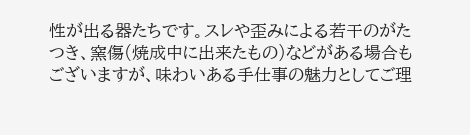性が出る器たちです。スレや歪みによる若干のがたつき、窯傷(焼成中に出来たもの)などがある場合もございますが、味わいある手仕事の魅力としてご理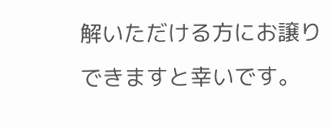解いただける方にお譲りできますと幸いです。